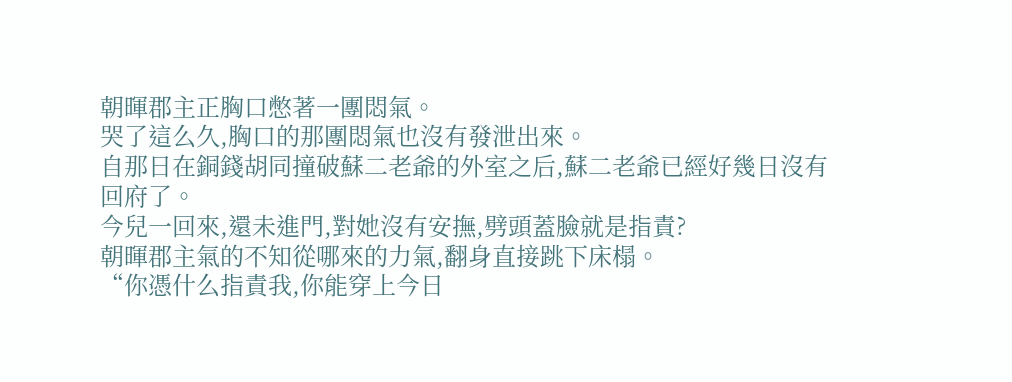朝暉郡主正胸口憋著一團悶氣。
哭了這么久,胸口的那團悶氣也沒有發泄出來。
自那日在銅錢胡同撞破蘇二老爺的外室之后,蘇二老爺已經好幾日沒有回府了。
今兒一回來,還未進門,對她沒有安撫,劈頭蓋臉就是指責?
朝暉郡主氣的不知從哪來的力氣,翻身直接跳下床榻。
“你憑什么指責我,你能穿上今日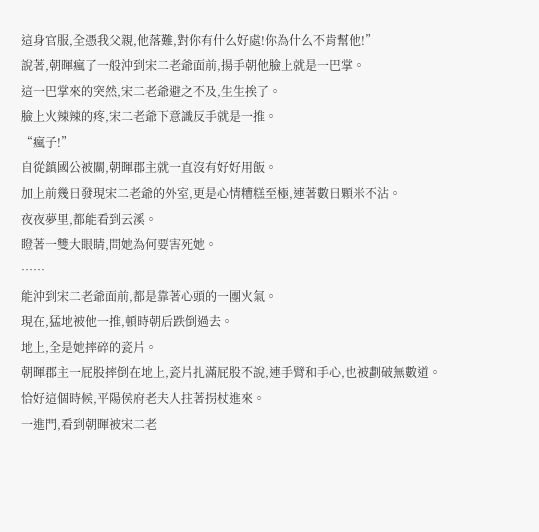這身官服,全憑我父親,他落難,對你有什么好處!你為什么不肯幫他!”
說著,朝暉瘋了一般沖到宋二老爺面前,揚手朝他臉上就是一巴掌。
這一巴掌來的突然,宋二老爺避之不及,生生挨了。
臉上火辣辣的疼,宋二老爺下意識反手就是一推。
“瘋子!”
自從鎮國公被關,朝暉郡主就一直沒有好好用飯。
加上前幾日發現宋二老爺的外室,更是心情糟糕至極,連著數日顆米不沾。
夜夜夢里,都能看到云溪。
瞪著一雙大眼睛,問她為何要害死她。
……
能沖到宋二老爺面前,都是靠著心頭的一團火氣。
現在,猛地被他一推,頓時朝后跌倒過去。
地上,全是她摔碎的瓷片。
朝暉郡主一屁股摔倒在地上,瓷片扎滿屁股不說,連手臂和手心,也被劃破無數道。
恰好這個時候,平陽侯府老夫人拄著拐杖進來。
一進門,看到朝暉被宋二老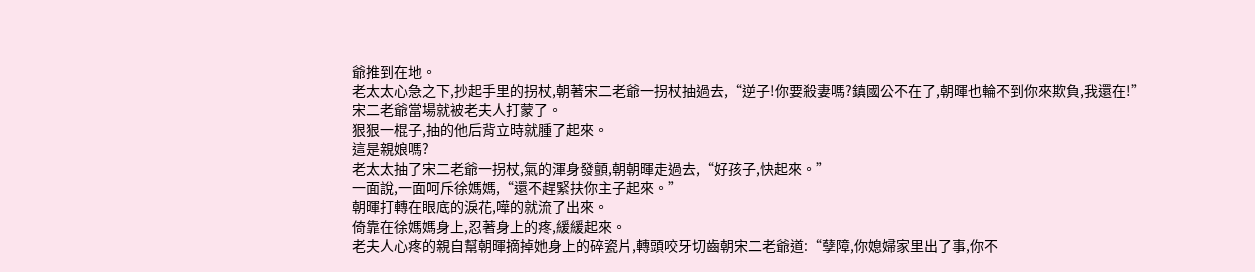爺推到在地。
老太太心急之下,抄起手里的拐杖,朝著宋二老爺一拐杖抽過去,“逆子!你要殺妻嗎?鎮國公不在了,朝暉也輪不到你來欺負,我還在!”
宋二老爺當場就被老夫人打蒙了。
狠狠一棍子,抽的他后背立時就腫了起來。
這是親娘嗎?
老太太抽了宋二老爺一拐杖,氣的渾身發顫,朝朝暉走過去,“好孩子,快起來。”
一面說,一面呵斥徐媽媽,“還不趕緊扶你主子起來。”
朝暉打轉在眼底的淚花,嘩的就流了出來。
倚靠在徐媽媽身上,忍著身上的疼,緩緩起來。
老夫人心疼的親自幫朝暉摘掉她身上的碎瓷片,轉頭咬牙切齒朝宋二老爺道:“孽障,你媳婦家里出了事,你不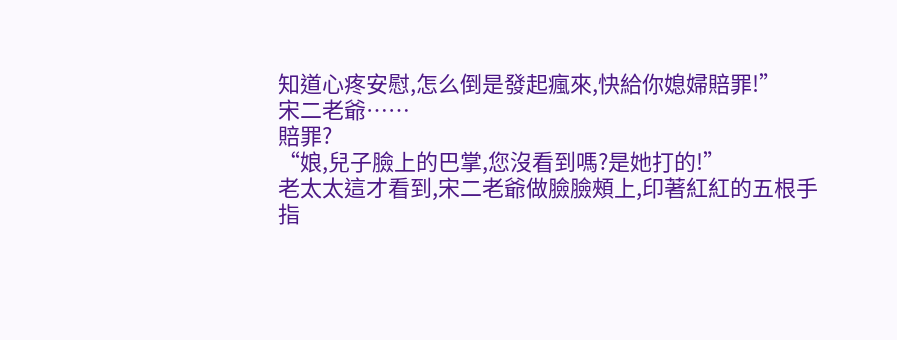知道心疼安慰,怎么倒是發起瘋來,快給你媳婦賠罪!”
宋二老爺……
賠罪?
“娘,兒子臉上的巴掌,您沒看到嗎?是她打的!”
老太太這才看到,宋二老爺做臉臉頰上,印著紅紅的五根手指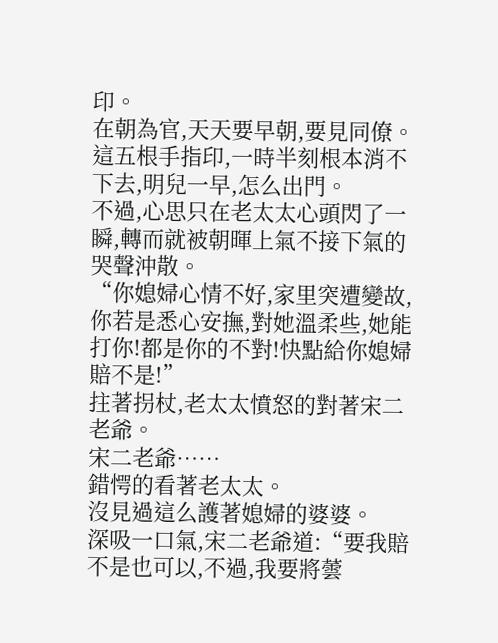印。
在朝為官,天天要早朝,要見同僚。
這五根手指印,一時半刻根本消不下去,明兒一早,怎么出門。
不過,心思只在老太太心頭閃了一瞬,轉而就被朝暉上氣不接下氣的哭聲沖散。
“你媳婦心情不好,家里突遭變故,你若是悉心安撫,對她溫柔些,她能打你!都是你的不對!快點給你媳婦賠不是!”
拄著拐杖,老太太憤怒的對著宋二老爺。
宋二老爺……
錯愕的看著老太太。
沒見過這么護著媳婦的婆婆。
深吸一口氣,宋二老爺道:“要我賠不是也可以,不過,我要將蕓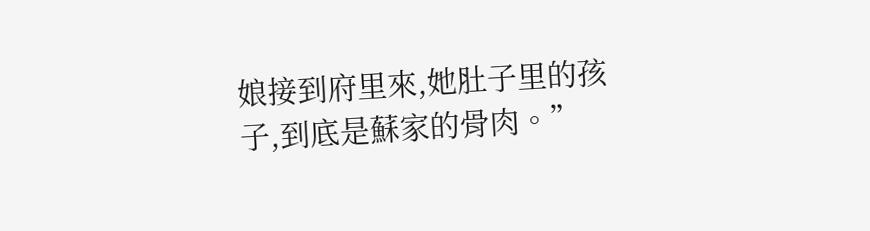娘接到府里來,她肚子里的孩子,到底是蘇家的骨肉。”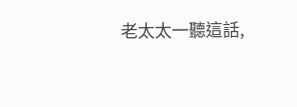老太太一聽這話,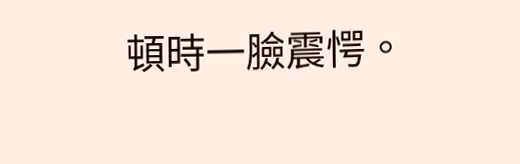頓時一臉震愕。